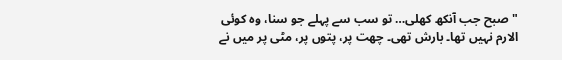"صبح جب آنکھ کھلی… تو سب سے پہلے جو سنا، وہ کوئی الارم نہیں تھا۔ بارش تھی۔ چھت پر، پتوں پر، مٹی پر میں نے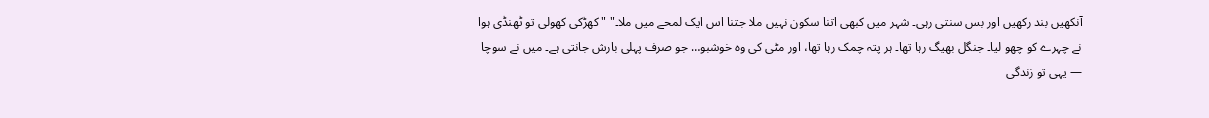آنکھیں بند رکھیں اور بس سنتی رہی۔ شہر میں کبھی اتنا سکون نہیں ملا جتنا اس ایک لمحے میں ملا۔" "کھڑکی کھولی تو ٹھنڈی ہوا نے چہرے کو چھو لیا۔ جنگل بھیگ رہا تھا۔ ہر پتہ چمک رہا تھا، اور مٹی کی وہ خوشبو… جو صرف پہلی بارش جانتی ہے۔ میں نے سوچا — یہی تو زندگی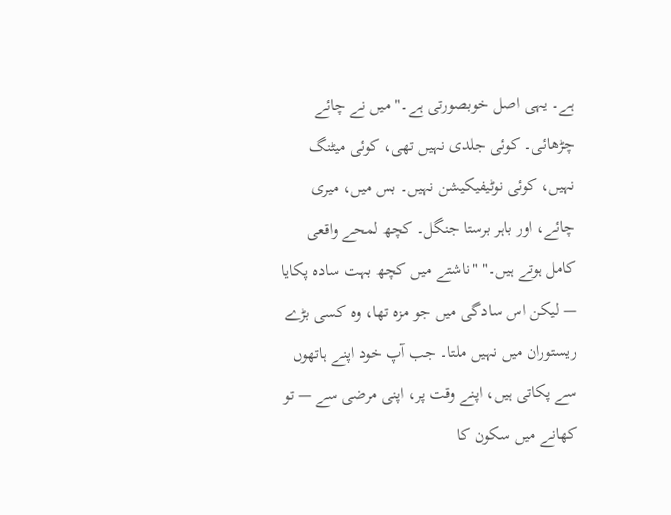ہے۔ یہی اصل خوبصورتی ہے۔" میں نے چائے چڑھائی۔ کوئی جلدی نہیں تھی، کوئی میٹنگ نہیں، کوئی نوٹیفیکیشن نہیں۔ بس میں، میری چائے، اور باہر برستا جنگل۔ کچھ لمحے واقعی کامل ہوتے ہیں۔" "ناشتے میں کچھ بہت سادہ پکایا — لیکن اس سادگی میں جو مزہ تھا، وہ کسی بڑے ریستوران میں نہیں ملتا۔ جب آپ خود اپنے ہاتھوں سے پکاتی ہیں، اپنے وقت پر، اپنی مرضی سے — تو کھانے میں سکون کا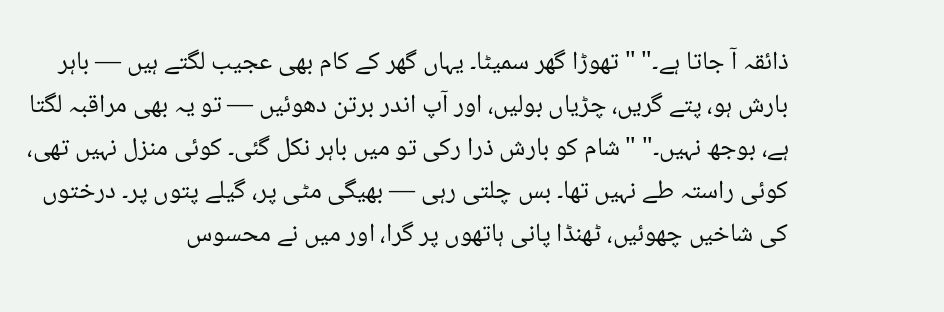ذائقہ آ جاتا ہے۔" " تھوڑا گھر سمیٹا۔ یہاں گھر کے کام بھی عجیب لگتے ہیں — باہر بارش ہو، پتے گریں، چڑیاں بولیں، اور آپ اندر برتن دھوئیں — تو یہ بھی مراقبہ لگتا ہے، بوجھ نہیں۔" "شام کو بارش ذرا رکی تو میں باہر نکل گئی۔ کوئی منزل نہیں تھی، کوئی راستہ طے نہیں تھا۔ بس چلتی رہی — بھیگی مٹی پر، گیلے پتوں پر۔ درختوں کی شاخیں چھوئیں، ٹھنڈا پانی ہاتھوں پر گرا، اور میں نے محسوس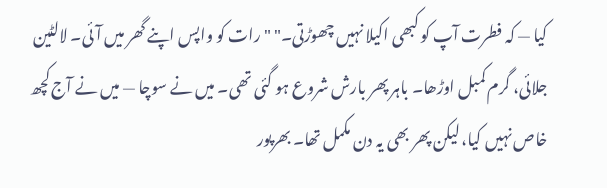کیا — کہ فطرت آپ کو کبھی اکیلا نہیں چھوڑتی۔" "رات کو واپس اپنے گھر میں آئی۔ لالٹین جلائی، گرم کمبل اوڑھا۔ باہر پھر بارش شروع ہو گئی تھی۔ میں نے سوچا — میں نے آج کچھ خاص نہیں کیا، لیکن پھر بھی یہ دن مکمل تھا۔ بھرپور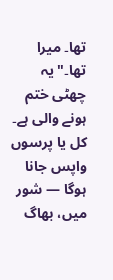تھا۔ میرا تھا۔"یہ چھٹی ختم ہونے والی ہے۔ کل یا پرسوں واپس جانا ہوگا — شور میں، بھاگ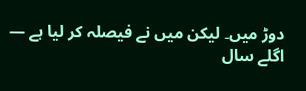دوڑ میں۔ لیکن میں نے فیصلہ کر لیا ہے — اگلے سال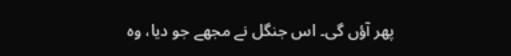پھر آؤں گی۔ اس جنگل نے مجھے جو دیا، وہ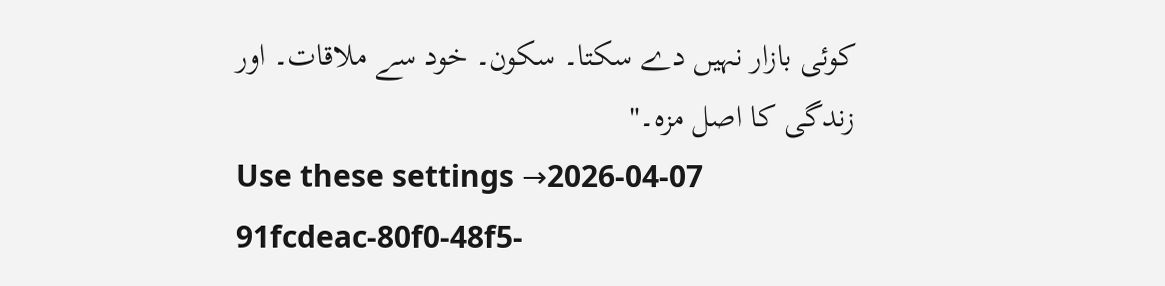کوئی بازار نہیں دے سکتا۔ سکون۔ خود سے ملاقات۔ اور زندگی کا اصل مزہ۔"
Use these settings →2026-04-07
91fcdeac-80f0-48f5-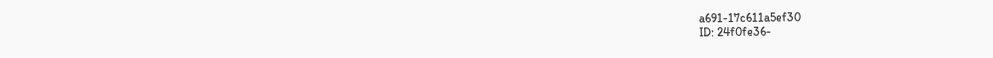a691-17c611a5ef30
ID: 24f0fe36-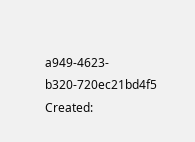a949-4623-b320-720ec21bd4f5
Created: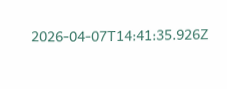2026-04-07T14:41:35.926Z